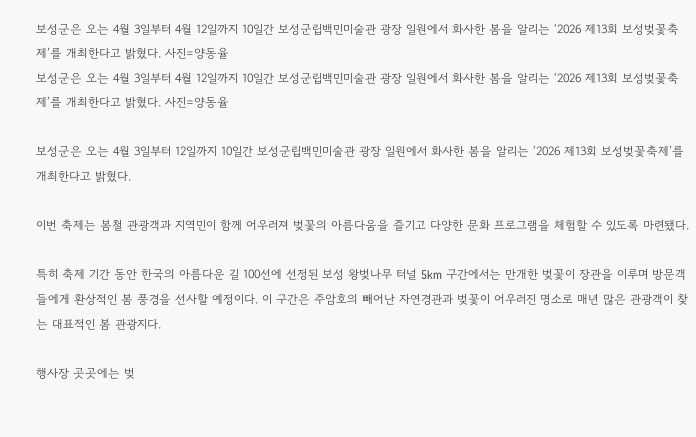보성군은 오는 4월 3일부터 4월 12일까지 10일간 보성군립백민미술관 광장 일원에서 화사한 봄을 알리는 ‘2026 제13회 보성벚꽃축제’를 개최한다고 밝혔다. 사진=양동율
보성군은 오는 4월 3일부터 4월 12일까지 10일간 보성군립백민미술관 광장 일원에서 화사한 봄을 알리는 ‘2026 제13회 보성벚꽃축제’를 개최한다고 밝혔다. 사진=양동율

보성군은 오는 4월 3일부터 12일까지 10일간 보성군립백민미술관 광장 일원에서 화사한 봄을 알리는 ‘2026 제13회 보성벚꽃축제’를 개최한다고 밝혔다.

이번 축제는 봄철 관광객과 지역민이 함께 어우러져 벚꽃의 아름다움을 즐기고 다양한 문화 프로그램을 체험할 수 있도록 마련됐다.

특히 축제 기간 동안 한국의 아름다운 길 100선에 선정된 보성 왕벚나무 터널 5km 구간에서는 만개한 벚꽃이 장관을 이루며 방문객들에게 환상적인 봄 풍경을 선사할 예정이다. 이 구간은 주암호의 빼어난 자연경관과 벚꽃이 어우러진 명소로 매년 많은 관광객이 찾는 대표적인 봄 관광지다.

행사장 곳곳에는 벚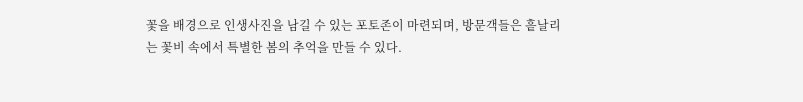꽃을 배경으로 인생사진을 남길 수 있는 포토존이 마련되며, 방문객들은 흩날리는 꽃비 속에서 특별한 봄의 추억을 만들 수 있다.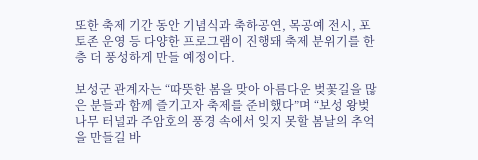또한 축제 기간 동안 기념식과 축하공연, 목공예 전시, 포토존 운영 등 다양한 프로그램이 진행돼 축제 분위기를 한층 더 풍성하게 만들 예정이다.

보성군 관계자는 “따뜻한 봄을 맞아 아름다운 벚꽃길을 많은 분들과 함께 즐기고자 축제를 준비했다”며 “보성 왕벚나무 터널과 주암호의 풍경 속에서 잊지 못할 봄날의 추억을 만들길 바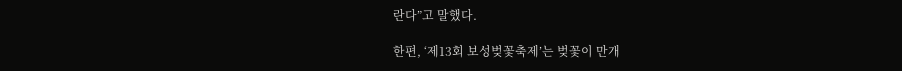란다”고 말했다.

한편, ‘제13회 보성벚꽃축제’는 벚꽃이 만개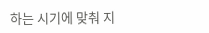하는 시기에 맞춰 지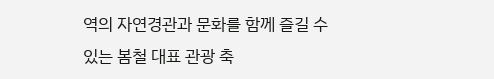역의 자연경관과 문화를 함께 즐길 수 있는 봄철 대표 관광 축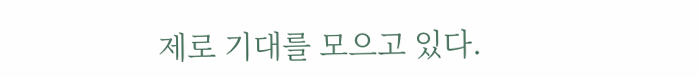제로 기대를 모으고 있다.